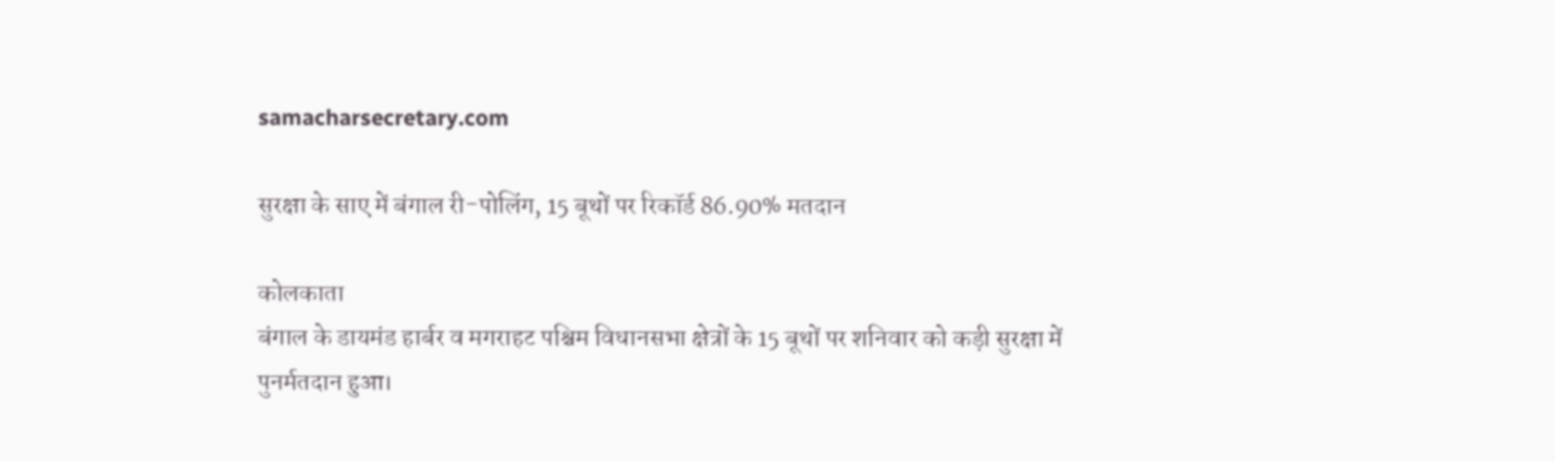samacharsecretary.com

सुरक्षा के साए में बंगाल री-पोलिंग, 15 बूथों पर रिकॉर्ड 86.90% मतदान

कोलकाता
बंगाल के डायमंड हार्बर व मगराहट पश्चिम विधानसभा क्षेत्रों के 15 बूथों पर शनिवार को कड़ी सुरक्षा में पुनर्मतदान हुआ।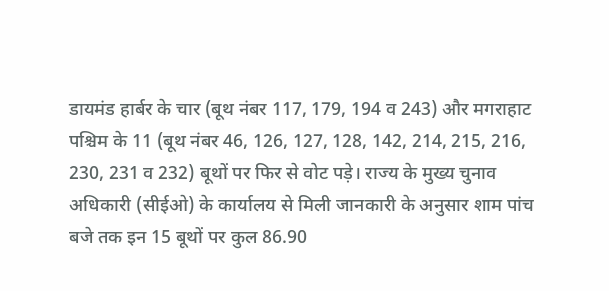डायमंड हार्बर के चार (बूथ नंबर 117, 179, 194 व 243) और मगराहाट पश्चिम के 11 (बूथ नंबर 46, 126, 127, 128, 142, 214, 215, 216, 230, 231 व 232) बूथों पर फिर से वोट पड़े। राज्य के मुख्य चुनाव अधिकारी (सीईओ) के कार्यालय से मिली जानकारी के अनुसार शाम पांच बजे तक इन 15 बूथों पर कुल 86.90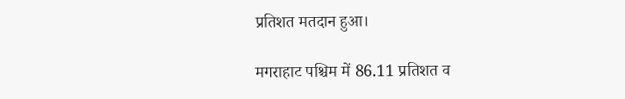प्रतिशत मतदान हुआ।

मगराहाट पश्चिम में 86.11 प्रतिशत व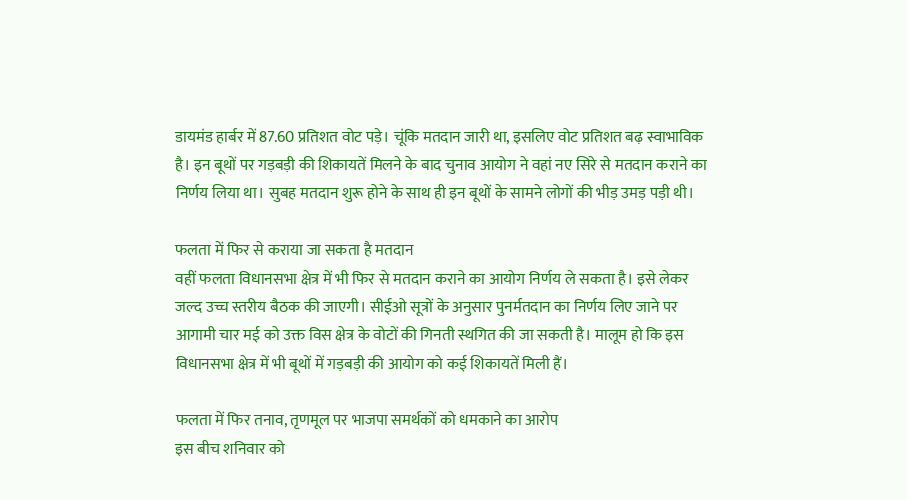डायमंड हार्बर में 87.60 प्रतिशत वोट पड़े। चूंकि मतदान जारी था, इसलिए वोट प्रतिशत बढ़ स्वाभाविक है। इन बूथों पर गड़बड़ी की शिकायतें मिलने के बाद चुनाव आयोग ने वहां नए सिरे से मतदान कराने का निर्णय लिया था। सुबह मतदान शुरू होने के साथ ही इन बूथों के सामने लोगों की भीड़ उमड़ पड़ी थी।

फलता में फिर से कराया जा सकता है मतदान
वहीं फलता विधानसभा क्षेत्र में भी फिर से मतदान कराने का आयोग निर्णय ले सकता है। इसे लेकर जल्द उच्च स्तरीय बैठक की जाएगी। सीईओ सूत्रों के अनुसार पुनर्मतदान का निर्णय लिए जाने पर आगामी चार मई को उक्त विस क्षेत्र के वोटों की गिनती स्थगित की जा सकती है। मालूम हो कि इस विधानसभा क्षेत्र में भी बूथों में गड़बड़ी की आयोग को कई शिकायतें मिली हैं।

फलता में फिर तनाव, तृणमूल पर भाजपा समर्थकों को धमकाने का आरोप
इस बीच शनिवार को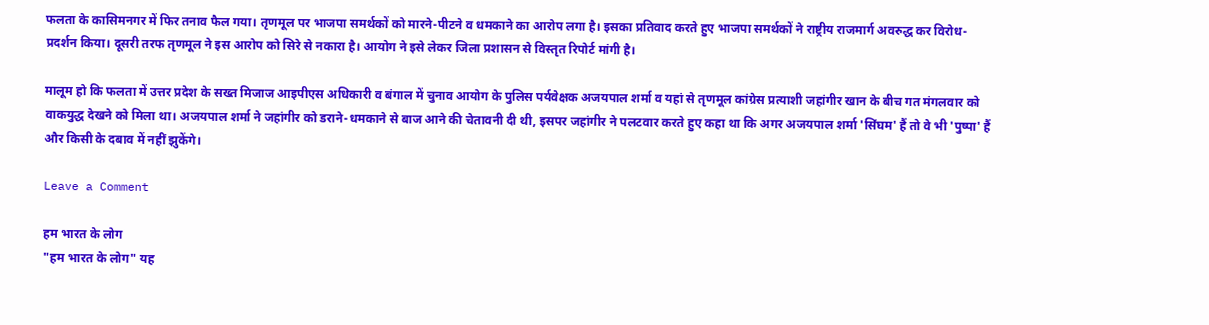फलता के कासिमनगर में फिर तनाव फैल गया। तृणमूल पर भाजपा समर्थकों को मारने-पीटने व धमकाने का आरोप लगा है। इसका प्रतिवाद करते हुए भाजपा समर्थकों ने राष्ट्रीय राजमार्ग अवरुद्ध कर विरोध-प्रदर्शन किया। दूसरी तरफ तृणमूल ने इस आरोप को सिरे से नकारा है। आयोग ने इसे लेकर जिला प्रशासन से विस्तृत रिपोर्ट मांगी है।

मालूम हो कि फलता में उत्तर प्रदेश के सख्त मिजाज आइपीएस अधिकारी व बंगाल में चुनाव आयोग के पुलिस पर्यवेक्षक अजयपाल शर्मा व यहां से तृणमूल कांग्रेस प्रत्याशी जहांगीर खान के बीच गत मंगलवार को वाकयुद्ध देखने को मिला था। अजयपाल शर्मा ने जहांगीर को डराने-धमकाने से बाज आने की चेतावनी दी थी, इसपर जहांगीर ने पलटवार करते हुए कहा था कि अगर अजयपाल शर्मा 'सिंघम' हैं तो वे भी 'पुष्पा' हैं और किसी के दबाव में नहीं झुकेंगे।

Leave a Comment

हम भारत के लोग
"हम भारत के लोग" यह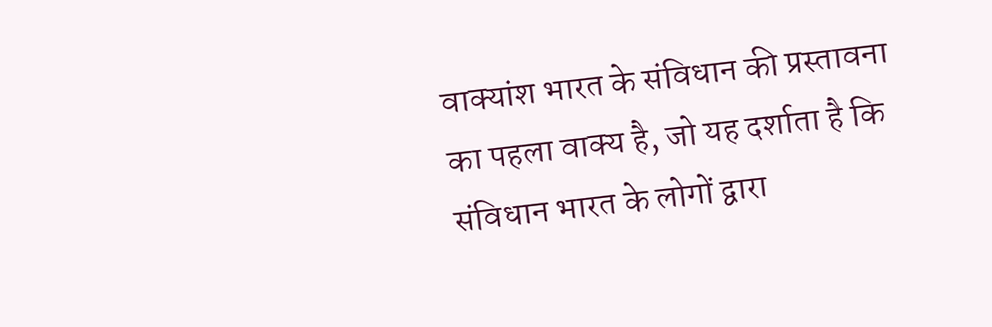वाक्यांश भारत के संविधान की प्रस्तावना का पहला वाक्य है, जो यह दर्शाता है कि संविधान भारत के लोगों द्वारा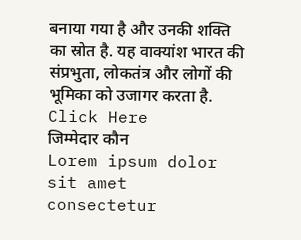बनाया गया है और उनकी शक्ति का स्रोत है. यह वाक्यांश भारत की संप्रभुता, लोकतंत्र और लोगों की भूमिका को उजागर करता है.
Click Here
जिम्मेदार कौन
Lorem ipsum dolor sit amet consectetur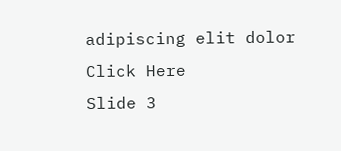adipiscing elit dolor
Click Here
Slide 3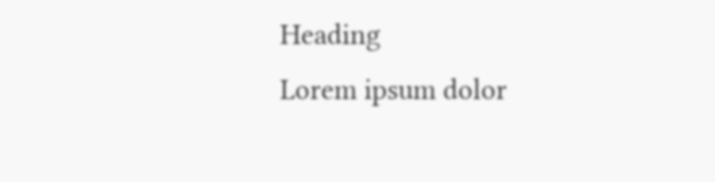Heading
Lorem ipsum dolor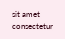sit amet consectetur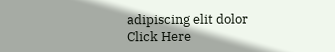adipiscing elit dolor
Click Here